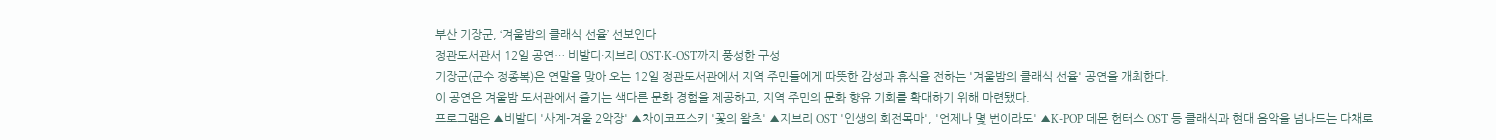부산 기장군, ‘겨울밤의 클래식 선율’ 선보인다
정관도서관서 12일 공연… 비발디·지브리 OST·K-OST까지 풍성한 구성
기장군(군수 정종복)은 연말을 맞아 오는 12일 정관도서관에서 지역 주민들에게 따뜻한 감성과 휴식을 전하는 '겨울밤의 클래식 선율' 공연을 개최한다.
이 공연은 겨울밤 도서관에서 즐기는 색다른 문화 경험을 제공하고, 지역 주민의 문화 향유 기회를 확대하기 위해 마련됐다.
프로그램은 ▲비발디 '사계-겨울 2악장' ▲차이코프스키 '꽃의 왈츠' ▲지브리 OST '인생의 회전목마', '언제나 몇 번이라도' ▲K-POP 데몬 헌터스 OST 등 클래식과 현대 음악을 넘나드는 다채로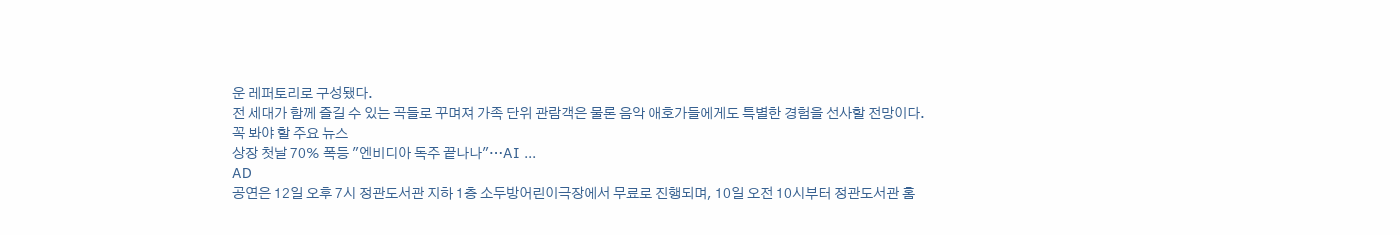운 레퍼토리로 구성됐다.
전 세대가 함께 즐길 수 있는 곡들로 꾸며져 가족 단위 관람객은 물론 음악 애호가들에게도 특별한 경험을 선사할 전망이다.
꼭 봐야 할 주요 뉴스
상장 첫날 70% 폭등 "엔비디아 독주 끝나나"…AI ...
AD
공연은 12일 오후 7시 정관도서관 지하 1층 소두방어린이극장에서 무료로 진행되며, 10일 오전 10시부터 정관도서관 홈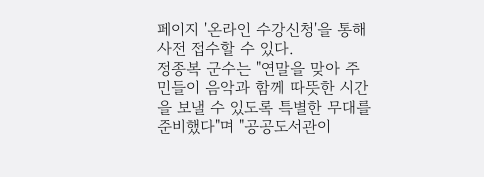페이지 '온라인 수강신청'을 통해 사전 접수할 수 있다.
정종복 군수는 "연말을 맞아 주민들이 음악과 함께 따뜻한 시간을 보낼 수 있도록 특별한 무대를 준비했다"며 "공공도서관이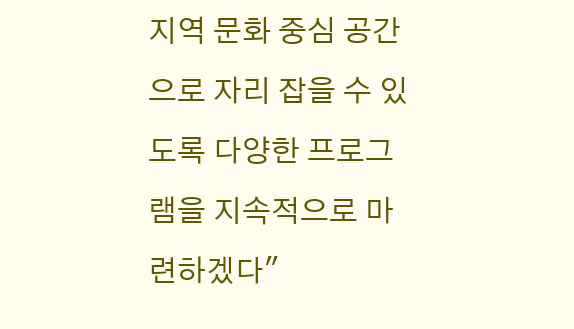지역 문화 중심 공간으로 자리 잡을 수 있도록 다양한 프로그램을 지속적으로 마련하겠다"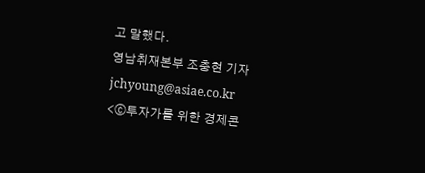고 말했다.
영남취재본부 조충현 기자 jchyoung@asiae.co.kr
<ⓒ투자가를 위한 경제콘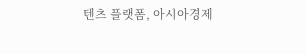텐츠 플랫폼, 아시아경제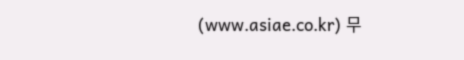(www.asiae.co.kr) 무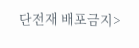단전재 배포금지>